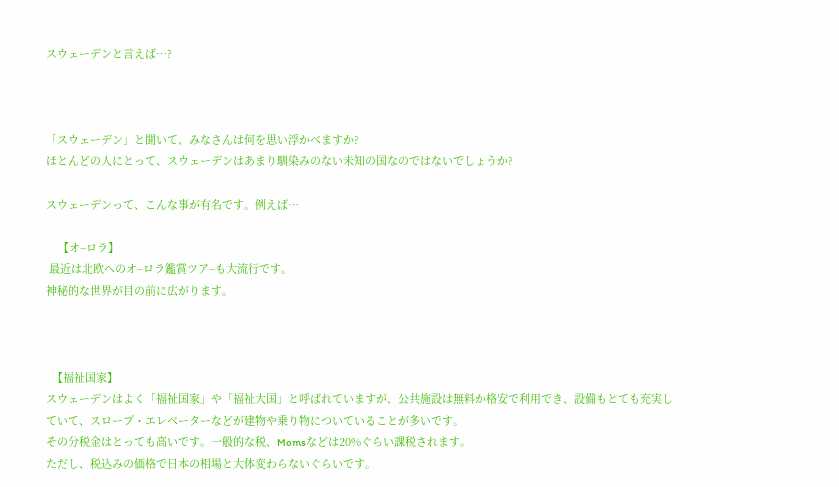スウェーデンと言えば…?



「スウェーデン」と聞いて、みなさんは何を思い浮かべますか?
ほとんどの人にとって、スウェーデンはあまり馴染みのない未知の国なのではないでしょうか?

スウェーデンって、こんな事が有名です。例えば…

    【オ−ロラ】
 最近は北欧へのオ−ロラ鑑賞ツア−も大流行です。
神秘的な世界が目の前に広がります。



  【福祉国家】
スウェーデンはよく「福祉国家」や「福祉大国」と呼ばれていますが、公共施設は無料か格安で利用でき、設備もとても充実していて、スロープ・エレベーターなどが建物や乗り物についていることが多いです。
その分税金はとっても高いです。一般的な税、Momsなどは20%ぐらい課税されます。
ただし、税込みの価格で日本の相場と大体変わらないぐらいです。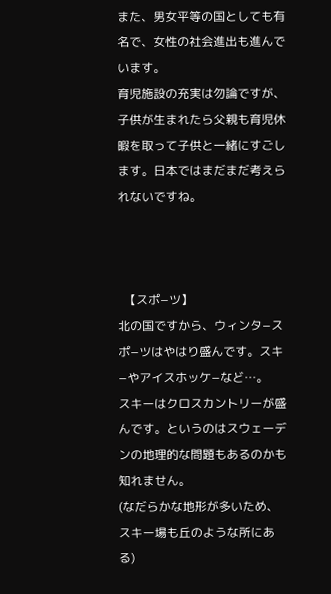また、男女平等の国としても有名で、女性の社会進出も進んでいます。
育児施設の充実は勿論ですが、子供が生まれたら父親も育児休暇を取って子供と一緒にすごします。日本ではまだまだ考えられないですね。



  【スポ−ツ】
北の国ですから、ウィンタ−スポ−ツはやはり盛んです。スキ−やアイスホッケ−など…。
スキーはクロスカントリーが盛んです。というのはスウェーデンの地理的な問題もあるのかも知れません。
(なだらかな地形が多いため、スキー場も丘のような所にある)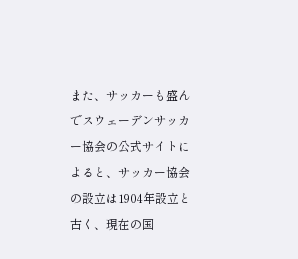また、サッカーも盛んでスウェーデンサッカー協会の公式サイトによると、サッカー協会の設立は1904年設立と古く、現在の国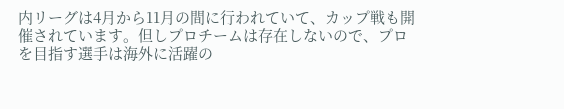内リーグは4月から11月の間に行われていて、カップ戦も開催されています。但しプロチームは存在しないので、プロを目指す選手は海外に活躍の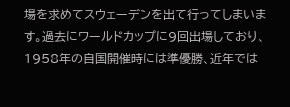場を求めてスウェーデンを出て行ってしまいます。過去にワールドカップに9回出場しており、1958年の自国開催時には準優勝、近年では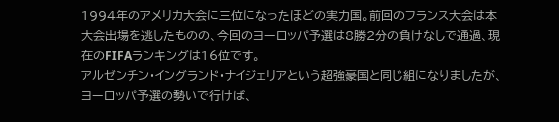1994年のアメリカ大会に三位になったほどの実力国。前回のフランス大会は本大会出場を逃したものの、今回のヨーロッパ予選は8勝2分の負けなしで通過、現在のFIFAランキングは16位です。
アルゼンチン・イングランド・ナイジェリアという超強豪国と同じ組になりましたが、ヨーロッパ予選の勢いで行けば、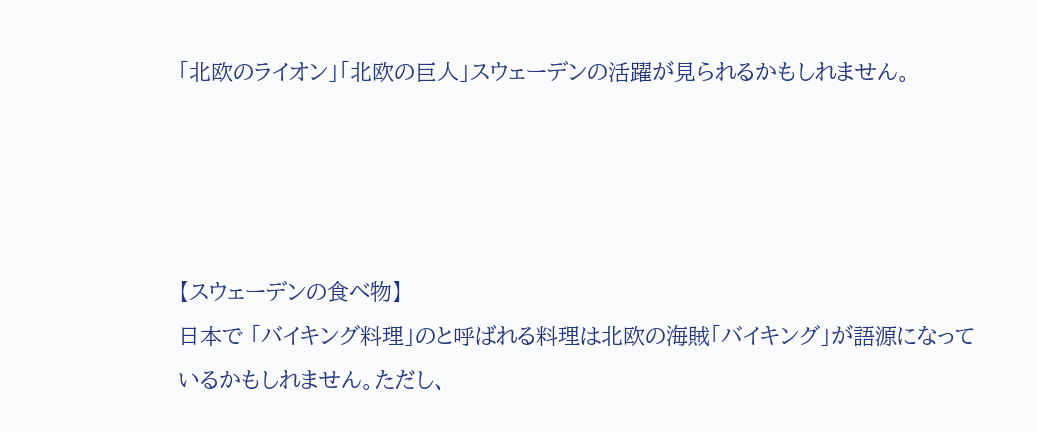「北欧のライオン」「北欧の巨人」スウェーデンの活躍が見られるかもしれません。




【スウェーデンの食べ物】
日本で 「バイキング料理」のと呼ばれる料理は北欧の海賊「バイキング」が語源になっているかもしれません。ただし、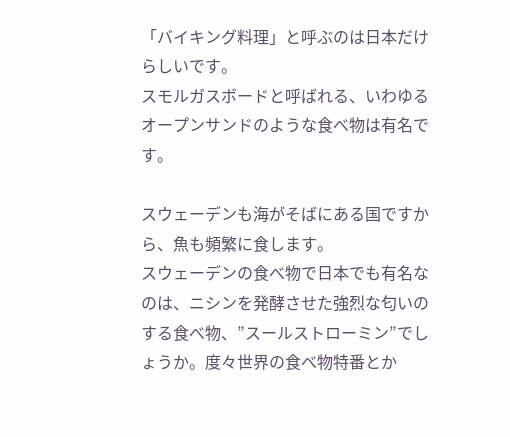「バイキング料理」と呼ぶのは日本だけらしいです。
スモルガスボードと呼ばれる、いわゆるオープンサンドのような食べ物は有名です。

スウェーデンも海がそばにある国ですから、魚も頻繁に食します。
スウェーデンの食べ物で日本でも有名なのは、ニシンを発酵させた強烈な匂いのする食べ物、”スールストローミン”でしょうか。度々世界の食べ物特番とか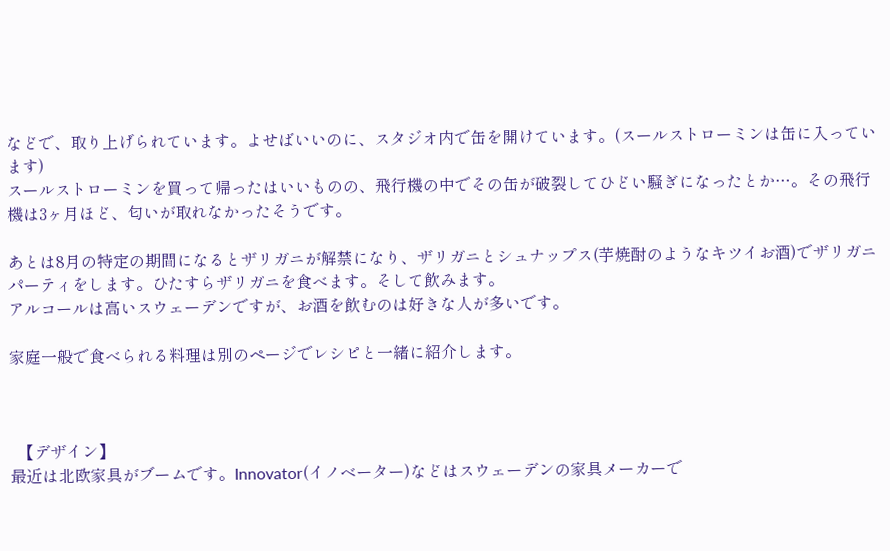などで、取り上げられています。よせばいいのに、スタジオ内で缶を開けています。(スールストローミンは缶に入っています)
スールストローミンを買って帰ったはいいものの、飛行機の中でその缶が破裂してひどい騒ぎになったとか…。その飛行機は3ヶ月ほど、匂いが取れなかったそうです。

あとは8月の特定の期間になるとザリガニが解禁になり、ザリガニとシュナップス(芋焼酎のようなキツイお酒)でザリガニパーティをします。ひたすらザリガニを食べます。そして飲みます。
アルコールは高いスウェーデンですが、お酒を飲むのは好きな人が多いです。

家庭一般で食べられる料理は別のページでレシピと一緒に紹介します。



  【デザイン】
最近は北欧家具がブームです。Innovator(イノベーター)などはスウェーデンの家具メーカーで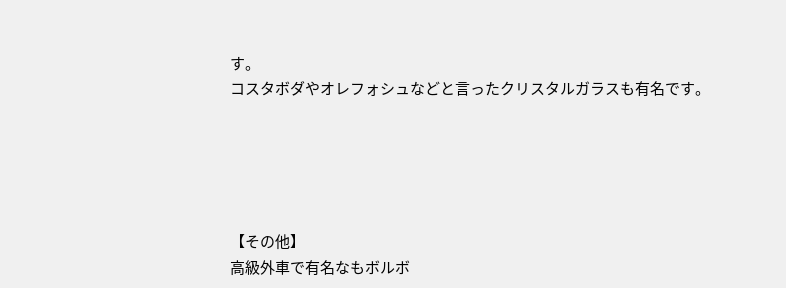す。
コスタボダやオレフォシュなどと言ったクリスタルガラスも有名です。





【その他】
高級外車で有名なもボルボ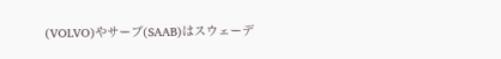(VOLVO)やサーブ(SAAB)はスウェーデ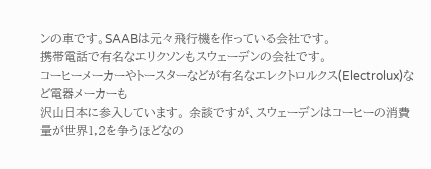ンの車です。SAABは元々飛行機を作っている会社です。
携帯電話で有名なエリクソンもスウェーデンの会社です。
コーヒーメーカーやトースターなどが有名なエレクトロルクス(Electrolux)など電器メーカーも
沢山日本に参入しています。 余談ですが、スウェーデンはコーヒーの消費量が世界1,2を争うほどなの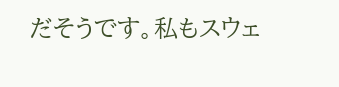だそうです。私もスウェ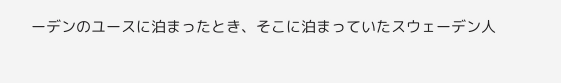ーデンのユースに泊まったとき、そこに泊まっていたスウェーデン人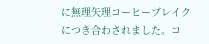に無理矢理コーヒーブレイクにつき合わされました。コ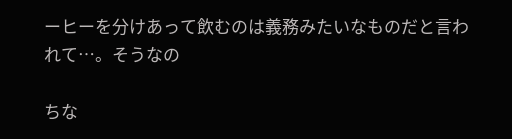ーヒーを分けあって飲むのは義務みたいなものだと言われて…。そうなの

ちな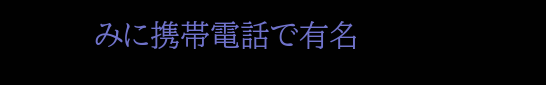みに携帯電話で有名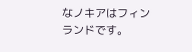なノキアはフィンランドです。